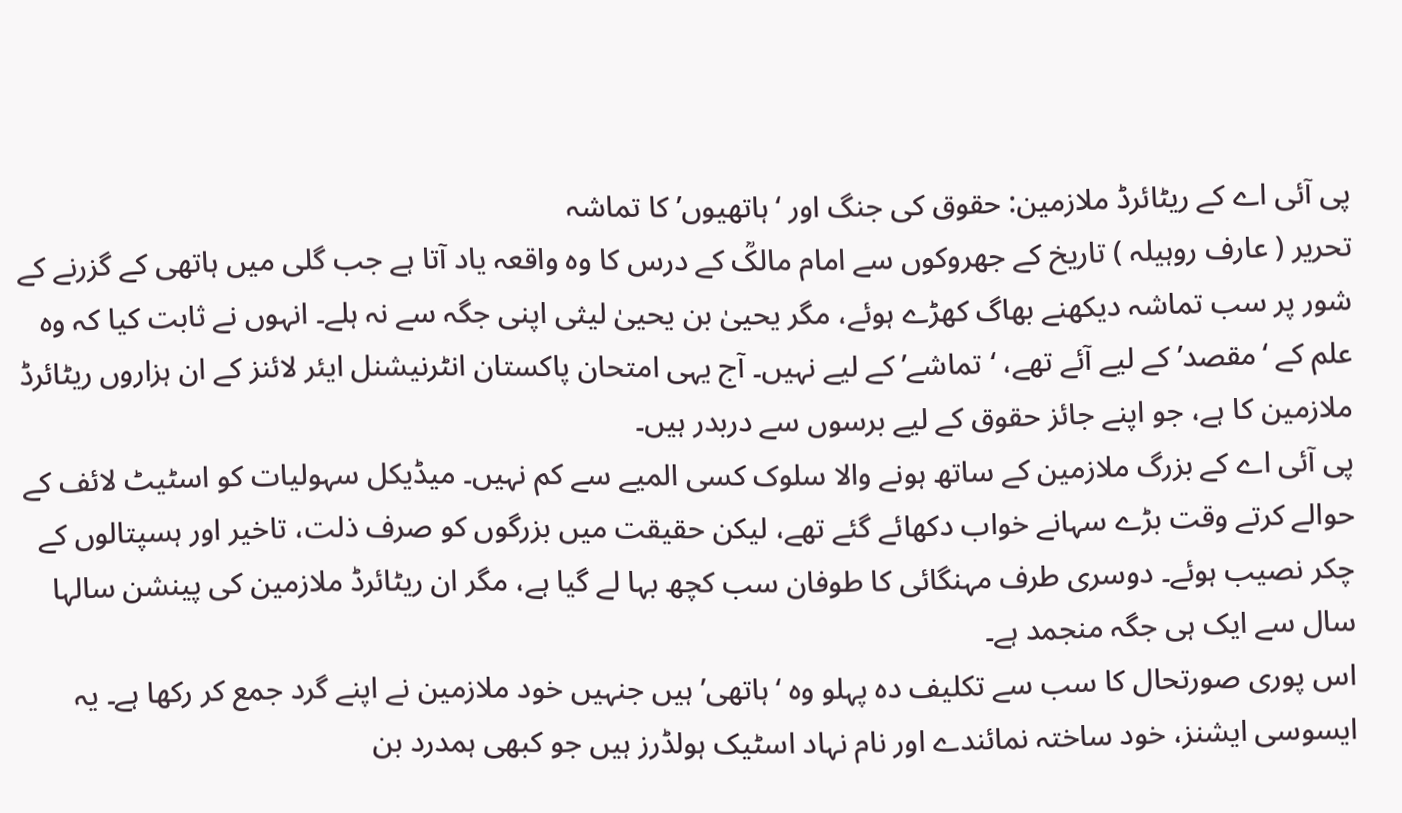پی آئی اے کے ریٹائرڈ ملازمین: حقوق کی جنگ اور ‘ہاتھیوں’ کا تماشہ
تحریر ( عارف روہیلہ ) تاریخ کے جھروکوں سے امام مالکؒ کے درس کا وہ واقعہ یاد آتا ہے جب گلی میں ہاتھی کے گزرنے کے شور پر سب تماشہ دیکھنے بھاگ کھڑے ہوئے، مگر یحییٰ بن یحییٰ لیثی اپنی جگہ سے نہ ہلے۔ انہوں نے ثابت کیا کہ وہ علم کے ‘مقصد’ کے لیے آئے تھے، ‘تماشے’ کے لیے نہیں۔ آج یہی امتحان پاکستان انٹرنیشنل ایئر لائنز کے ان ہزاروں ریٹائرڈ ملازمین کا ہے، جو اپنے جائز حقوق کے لیے برسوں سے دربدر ہیں۔
پی آئی اے کے بزرگ ملازمین کے ساتھ ہونے والا سلوک کسی المیے سے کم نہیں۔ میڈیکل سہولیات کو اسٹیٹ لائف کے حوالے کرتے وقت بڑے سہانے خواب دکھائے گئے تھے، لیکن حقیقت میں بزرگوں کو صرف ذلت، تاخیر اور ہسپتالوں کے چکر نصیب ہوئے۔ دوسری طرف مہنگائی کا طوفان سب کچھ بہا لے گیا ہے، مگر ان ریٹائرڈ ملازمین کی پینشن سالہا سال سے ایک ہی جگہ منجمد ہے۔
اس پوری صورتحال کا سب سے تکلیف دہ پہلو وہ ‘ہاتھی’ ہیں جنہیں خود ملازمین نے اپنے گرد جمع کر رکھا ہے۔ یہ ایسوسی ایشنز، خود ساختہ نمائندے اور نام نہاد اسٹیک ہولڈرز ہیں جو کبھی ہمدرد بن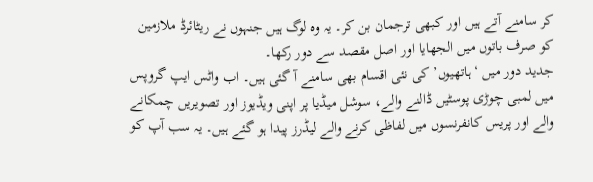کر سامنے آتے ہیں اور کبھی ترجمان بن کر۔ یہ وہ لوگ ہیں جنہوں نے ریٹائرڈ ملازمین کو صرف باتوں میں الجھایا اور اصل مقصد سے دور رکھا۔
جدید دور میں ‘ہاتھیوں’ کی نئی اقسام بھی سامنے آ گئی ہیں۔ اب واٹس ایپ گروپس میں لمبی چوڑی پوسٹیں ڈالنے والے، سوشل میڈیا پر اپنی ویڈیوز اور تصویریں چمکانے والے اور پریس کانفرنسوں میں لفاظی کرنے والے لیڈرز پیدا ہو گئے ہیں۔ یہ سب آپ کو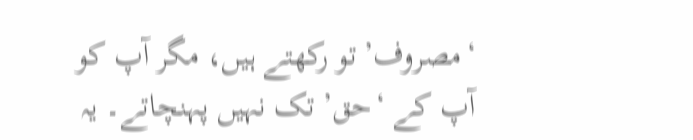‘مصروف’ تو رکھتے ہیں، مگر آپ کو آپ کے ‘حق’ تک نہیں پہنچاتے۔ یہ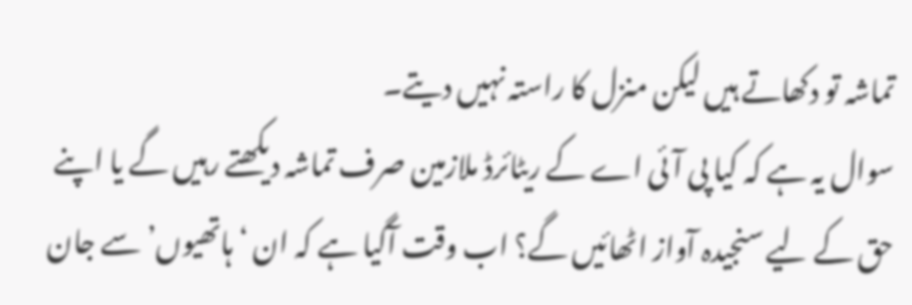تماشہ تو دکھاتے ہیں لیکن منزل کا راستہ نہیں دیتے۔
سوال یہ ہے کہ کیا پی آئی اے کے ریٹائرڈ ملازمین صرف تماشہ دیکھتے رہیں گے یا اپنے حق کے لیے سنجیدہ آواز اٹھائیں گے؟ اب وقت آگیا ہے کہ ان ‘ہاتھیوں’ سے جان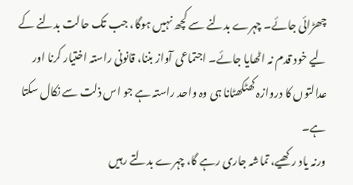چھڑائی جائے۔ چہرے بدلنے سے کچھ نہیں ہوگا، جب تک حالت بدلنے کے لیے خود قدم نہ اٹھایا جائے۔ اجتماعی آواز بننا، قانونی راستہ اختیار کرنا اور عدالتوں کا دروازہ کھٹکھٹانا ہی وہ واحد راستہ ہے جو اس ذلت سے نکال سکتا ہے۔
ورنہ یاد رکھیے، تماشہ جاری رہے گا، چہرے بدلتے رہیں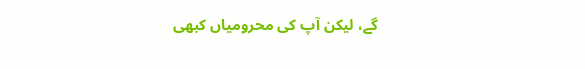گے، لیکن آپ کی محرومیاں کبھی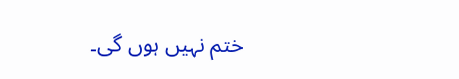ختم نہیں ہوں گی۔